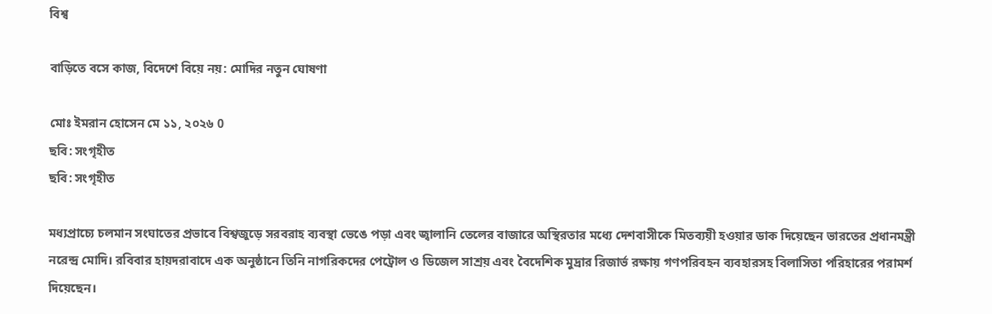বিশ্ব

বাড়িতে বসে কাজ, বিদেশে বিয়ে নয়: মোদির নতুন ঘোষণা

মোঃ ইমরান হোসেন মে ১১, ২০২৬ 0
ছবি: সংগৃহীত
ছবি: সংগৃহীত

মধ্যপ্রাচ্যে চলমান সংঘাতের প্রভাবে বিশ্বজুড়ে সরবরাহ ব্যবস্থা ভেঙে পড়া এবং জ্বালানি তেলের বাজারে অস্থিরতার মধ্যে দেশবাসীকে মিতব্যয়ী হওয়ার ডাক দিয়েছেন ভারতের প্রধানমন্ত্রী নরেন্দ্র মোদি। রবিবার হায়দরাবাদে এক অনুষ্ঠানে তিনি নাগরিকদের পেট্রোল ও ডিজেল সাশ্রয় এবং বৈদেশিক মুদ্রার রিজার্ভ রক্ষায় গণপরিবহন ব্যবহারসহ বিলাসিতা পরিহারের পরামর্শ দিয়েছেন।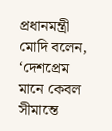প্রধানমন্ত্রী মোদি বলেন, ‘দেশপ্রেম মানে কেবল সীমান্তে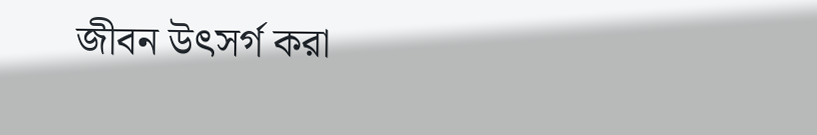জীবন উৎসর্গ করা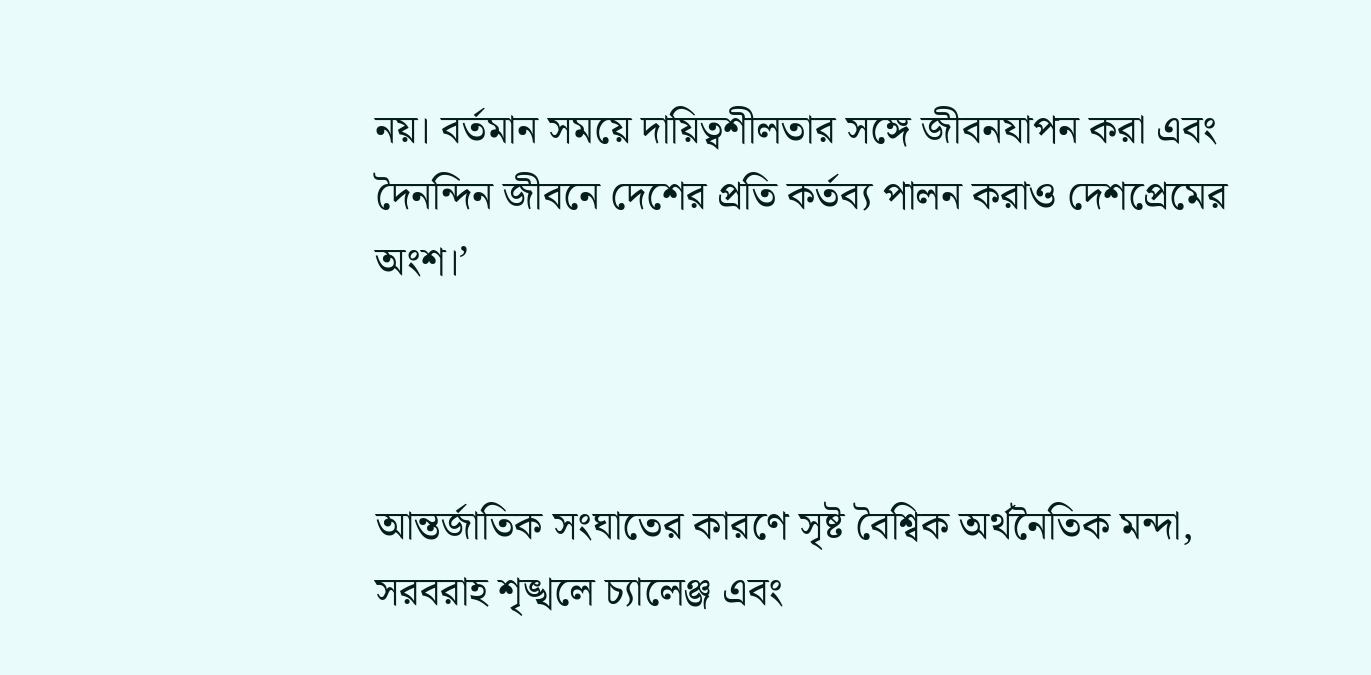নয়। বর্তমান সময়ে দায়িত্বশীলতার সঙ্গে জীবনযাপন করা এবং দৈনন্দিন জীবনে দেশের প্রতি কর্তব্য পালন করাও দেশপ্রেমের অংশ।’



আন্তর্জাতিক সংঘাতের কারণে সৃষ্ট বৈশ্বিক অর্থনৈতিক মন্দা, সরবরাহ শৃঙ্খলে চ্যালেঞ্জ এবং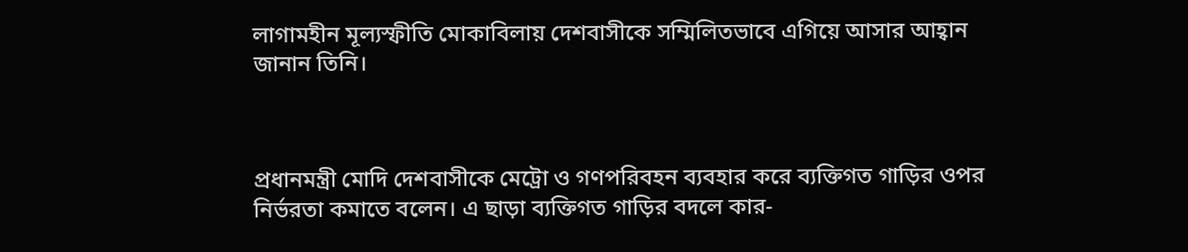লাগামহীন মূল্যস্ফীতি মোকাবিলায় দেশবাসীকে সম্মিলিতভাবে এগিয়ে আসার আহ্বান জানান তিনি।



প্রধানমন্ত্রী মোদি দেশবাসীকে মেট্রো ও গণপরিবহন ব্যবহার করে ব্যক্তিগত গাড়ির ওপর নির্ভরতা কমাতে বলেন। এ ছাড়া ব্যক্তিগত গাড়ির বদলে কার-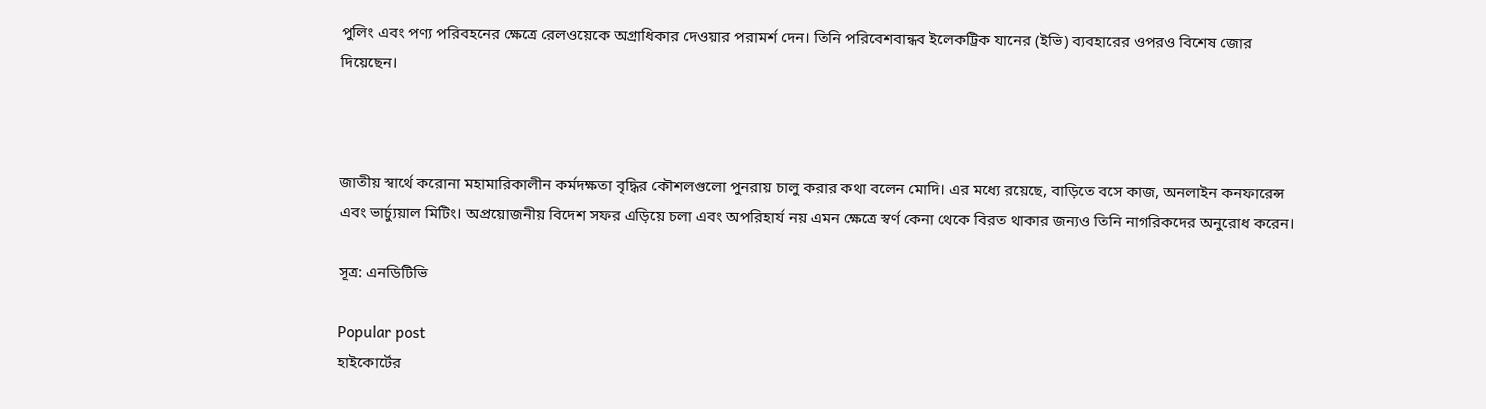পুলিং এবং পণ্য পরিবহনের ক্ষেত্রে রেলওয়েকে অগ্রাধিকার দেওয়ার পরামর্শ দেন। তিনি পরিবেশবান্ধব ইলেকট্রিক যানের (ইভি) ব্যবহারের ওপরও বিশেষ জোর দিয়েছেন।



জাতীয় স্বার্থে করোনা মহামারিকালীন কর্মদক্ষতা বৃদ্ধির কৌশলগুলো পুনরায় চালু করার কথা বলেন মোদি। এর মধ্যে রয়েছে, বাড়িতে বসে কাজ, অনলাইন কনফারেন্স এবং ভার্চ্যুয়াল মিটিং। অপ্রয়োজনীয় বিদেশ সফর এড়িয়ে চলা এবং অপরিহার্য নয় এমন ক্ষেত্রে স্বর্ণ কেনা থেকে বিরত থাকার জন্যও তিনি নাগরিকদের অনুরোধ করেন।

সূত্র: এনডিটিভি

Popular post
হাইকোর্টের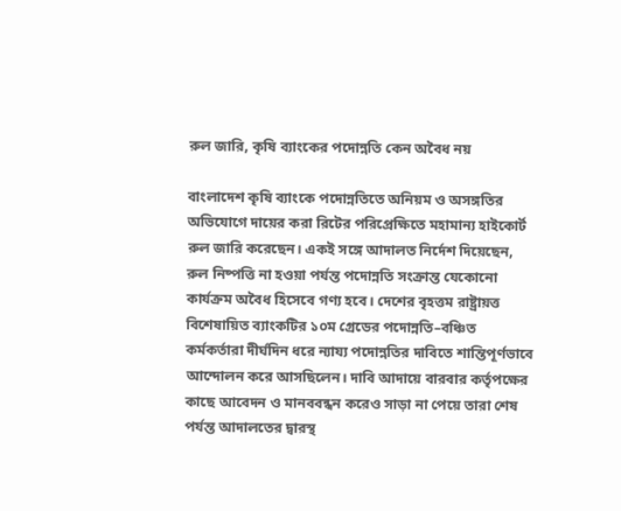রুল জারি, কৃষি ব্যাংকের পদোন্নতি কেন অবৈধ নয়

বাংলাদেশ কৃষি ব্যাংকে পদোন্নতিতে অনিয়ম ও অসঙ্গতির অভিযোগে দায়ের করা রিটের পরিপ্রেক্ষিতে মহামান্য হাইকোর্ট রুল জারি করেছেন। একই সঙ্গে আদালত নির্দেশ দিয়েছেন, রুল নিষ্পত্তি না হওয়া পর্যন্ত পদোন্নতি সংক্রান্ত যেকোনো কার্যক্রম অবৈধ হিসেবে গণ্য হবে। দেশের বৃহত্তম রাষ্ট্রায়ত্ত বিশেষায়িত ব্যাংকটির ১০ম গ্রেডের পদোন্নতি–বঞ্চিত কর্মকর্তারা দীর্ঘদিন ধরে ন্যায্য পদোন্নতির দাবিতে শান্তিপূর্ণভাবে আন্দোলন করে আসছিলেন। দাবি আদায়ে বারবার কর্তৃপক্ষের কাছে আবেদন ও মানববন্ধন করেও সাড়া না পেয়ে তারা শেষ পর্যন্ত আদালতের দ্বারস্থ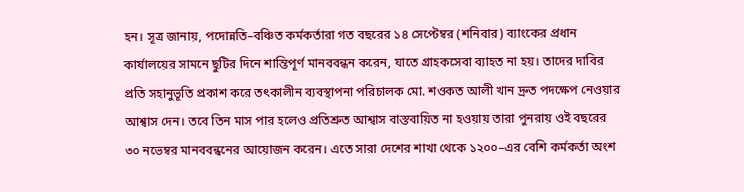হন। সূত্র জানায়, পদোন্নতি–বঞ্চিত কর্মকর্তারা গত বছরের ১৪ সেপ্টেম্বর (শনিবার) ব্যাংকের প্রধান কার্যালয়ের সামনে ছুটির দিনে শান্তিপূর্ণ মানববন্ধন করেন, যাতে গ্রাহকসেবা ব্যাহত না হয়। তাদের দাবির প্রতি সহানুভূতি প্রকাশ করে তৎকালীন ব্যবস্থাপনা পরিচালক মো. শওকত আলী খান দ্রুত পদক্ষেপ নেওয়ার আশ্বাস দেন। তবে তিন মাস পার হলেও প্রতিশ্রুত আশ্বাস বাস্তবায়িত না হওয়ায় তারা পুনরায় ওই বছরের ৩০ নভেম্বর মানববন্ধনের আয়োজন করেন। এতে সারা দেশের শাখা থেকে ১২০০–এর বেশি কর্মকর্তা অংশ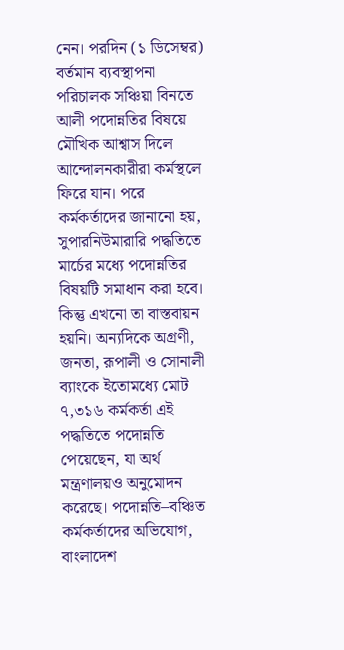নেন। পরদিন (১ ডিসেম্বর) বর্তমান ব্যবস্থাপনা পরিচালক সঞ্চিয়া বিনতে আলী পদোন্নতির বিষয়ে মৌখিক আশ্বাস দিলে আন্দোলনকারীরা কর্মস্থলে ফিরে যান। পরে কর্মকর্তাদের জানানো হয়, সুপারনিউমারারি পদ্ধতিতে মার্চের মধ্যে পদোন্নতির বিষয়টি সমাধান করা হবে। কিন্তু এখনো তা বাস্তবায়ন হয়নি। অন্যদিকে অগ্রণী, জনতা, রূপালী ও সোনালী ব্যাংকে ইতোমধ্যে মোট ৭,৩১৬ কর্মকর্তা এই পদ্ধতিতে পদোন্নতি পেয়েছেন, যা অর্থ মন্ত্রণালয়ও অনুমোদন করেছে। পদোন্নতি–বঞ্চিত কর্মকর্তাদের অভিযোগ, বাংলাদেশ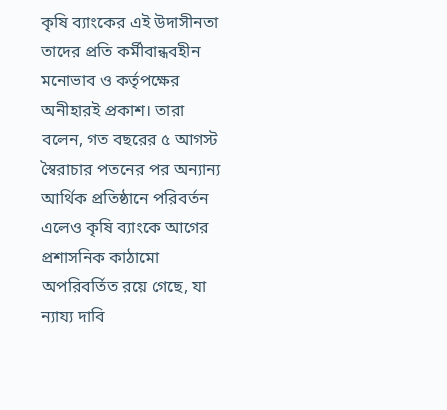কৃষি ব্যাংকের এই উদাসীনতা তাদের প্রতি কর্মীবান্ধবহীন মনোভাব ও কর্তৃপক্ষের অনীহারই প্রকাশ। তারা বলেন, গত বছরের ৫ আগস্ট স্বৈরাচার পতনের পর অন্যান্য আর্থিক প্রতিষ্ঠানে পরিবর্তন এলেও কৃষি ব্যাংকে আগের প্রশাসনিক কাঠামো অপরিবর্তিত রয়ে গেছে, যা ন্যায্য দাবি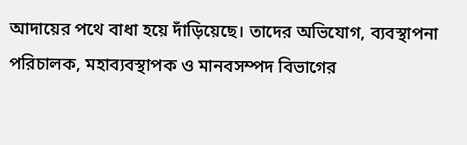আদায়ের পথে বাধা হয়ে দাঁড়িয়েছে। তাদের অভিযোগ, ব্যবস্থাপনা পরিচালক, মহাব্যবস্থাপক ও মানবসম্পদ বিভাগের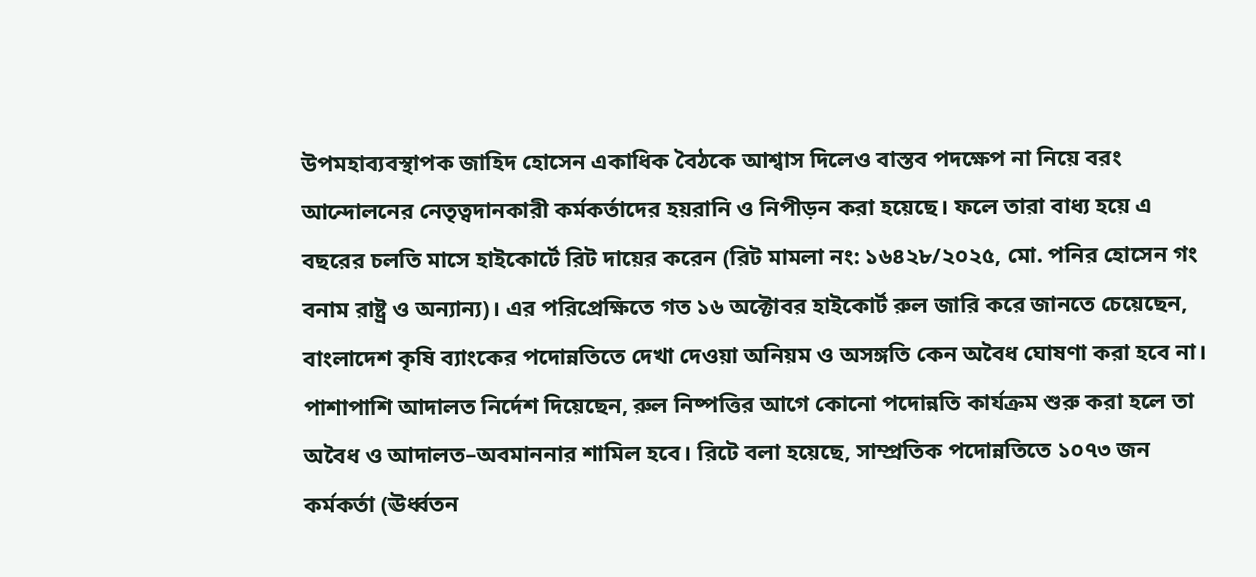উপমহাব্যবস্থাপক জাহিদ হোসেন একাধিক বৈঠকে আশ্বাস দিলেও বাস্তব পদক্ষেপ না নিয়ে বরং আন্দোলনের নেতৃত্বদানকারী কর্মকর্তাদের হয়রানি ও নিপীড়ন করা হয়েছে। ফলে তারা বাধ্য হয়ে এ বছরের চলতি মাসে হাইকোর্টে রিট দায়ের করেন (রিট মামলা নং: ১৬৪২৮/২০২৫, মো. পনির হোসেন গং বনাম রাষ্ট্র ও অন্যান্য)। এর পরিপ্রেক্ষিতে গত ১৬ অক্টোবর হাইকোর্ট রুল জারি করে জানতে চেয়েছেন, বাংলাদেশ কৃষি ব্যাংকের পদোন্নতিতে দেখা দেওয়া অনিয়ম ও অসঙ্গতি কেন অবৈধ ঘোষণা করা হবে না। পাশাপাশি আদালত নির্দেশ দিয়েছেন, রুল নিষ্পত্তির আগে কোনো পদোন্নতি কার্যক্রম শুরু করা হলে তা অবৈধ ও আদালত–অবমাননার শামিল হবে। রিটে বলা হয়েছে, সাম্প্রতিক পদোন্নতিতে ১০৭৩ জন কর্মকর্তা (ঊর্ধ্বতন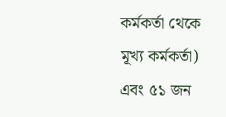কর্মকর্তা থেকে মূখ্য কর্মকর্তা) এবং ৫১ জন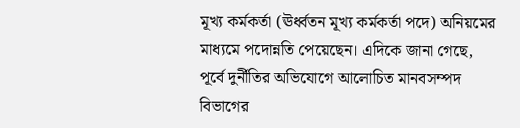মূখ্য কর্মকর্তা (ঊর্ধ্বতন মূখ্য কর্মকর্তা পদে) অনিয়মের মাধ্যমে পদোন্নতি পেয়েছেন। এদিকে জানা গেছে, পূর্বে দুর্নীতির অভিযোগে আলোচিত মানবসম্পদ বিভাগের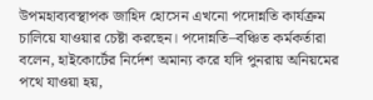উপমহাব্যবস্থাপক জাহিদ হোসেন এখনো পদোন্নতি কার্যক্রম চালিয়ে যাওয়ার চেষ্টা করছেন। পদোন্নতি–বঞ্চিত কর্মকর্তারা বলেন, হাইকোর্টের নির্দেশ অমান্য করে যদি পুনরায় অনিয়মের পথে যাওয়া হয়,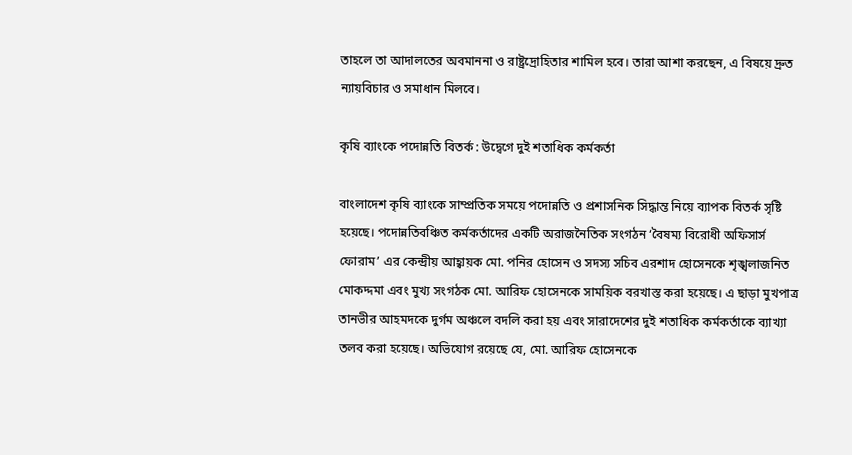তাহলে তা আদালতের অবমাননা ও রাষ্ট্রদ্রোহিতার শামিল হবে। তারা আশা করছেন, এ বিষয়ে দ্রুত ন্যায়বিচার ও সমাধান মিলবে।

কৃষি ব্যাংকে পদোন্নতি বিতর্ক : উদ্বেগে দুই শতাধিক কর্মকর্তা

বাংলাদেশ কৃষি ব্যাংকে সাম্প্রতিক সময়ে পদোন্নতি ও প্রশাসনিক সিদ্ধান্ত নিয়ে ব্যাপক বিতর্ক সৃষ্টি হয়েছে। পদোন্নতিবঞ্চিত কর্মকর্তাদের একটি অরাজনৈতিক সংগঠন ‘বৈষম্য বিরোধী অফিসার্স ফোরাম’ এর কেন্দ্রীয় আহ্বায়ক মো. পনির হোসেন ও সদস্য সচিব এরশাদ হোসেনকে শৃঙ্খলাজনিত মোকদ্দমা এবং মুখ্য সংগঠক মো. আরিফ হোসেনকে সাময়িক বরখাস্ত করা হয়েছে। এ ছাড়া মুখপাত্র তানভীর আহমদকে দুর্গম অঞ্চলে বদলি করা হয় এবং সারাদেশের দুই শতাধিক কর্মকর্তাকে ব্যাখ্যা তলব করা হয়েছে। অভিযোগ রয়েছে যে, মো. আরিফ হোসেনকে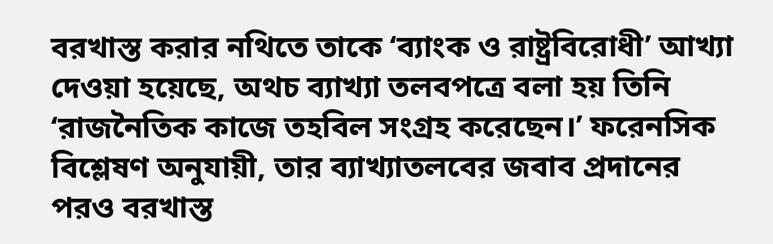বরখাস্ত করার নথিতে তাকে ‘ব্যাংক ও রাষ্ট্রবিরোধী’ আখ্যা দেওয়া হয়েছে, অথচ ব্যাখ্যা তলবপত্রে বলা হয় তিনি ‘রাজনৈতিক কাজে তহবিল সংগ্রহ করেছেন।’ ফরেনসিক বিশ্লেষণ অনুযায়ী, তার ব্যাখ্যাতলবের জবাব প্রদানের পরও বরখাস্ত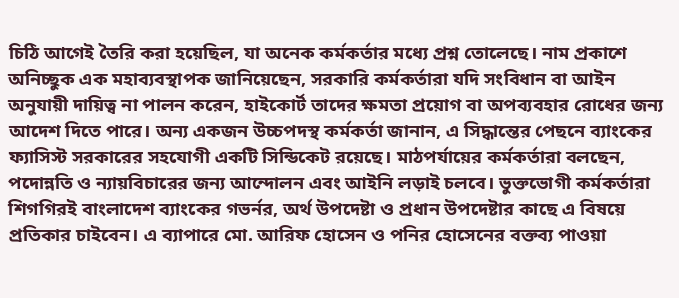চিঠি আগেই তৈরি করা হয়েছিল, যা অনেক কর্মকর্তার মধ্যে প্রশ্ন তোলেছে। নাম প্রকাশে অনিচ্ছুক এক মহাব্যবস্থাপক জানিয়েছেন, সরকারি কর্মকর্তারা যদি সংবিধান বা আইন অনুযায়ী দায়িত্ব না পালন করেন, হাইকোর্ট তাদের ক্ষমতা প্রয়োগ বা অপব্যবহার রোধের জন্য আদেশ দিতে পারে। অন্য একজন উচ্চপদস্থ কর্মকর্তা জানান, এ সিদ্ধান্তের পেছনে ব্যাংকের ফ্যাসিস্ট সরকারের সহযোগী একটি সিন্ডিকেট রয়েছে। মাঠপর্যায়ের কর্মকর্তারা বলছেন, পদোন্নতি ও ন্যায়বিচারের জন্য আন্দোলন এবং আইনি লড়াই চলবে। ভুক্তভোগী কর্মকর্তারা শিগগিরই বাংলাদেশ ব্যাংকের গভর্নর, অর্থ উপদেষ্টা ও প্রধান উপদেষ্টার কাছে এ বিষয়ে প্রতিকার চাইবেন। এ ব্যাপারে মো. আরিফ হোসেন ও পনির হোসেনের বক্তব্য পাওয়া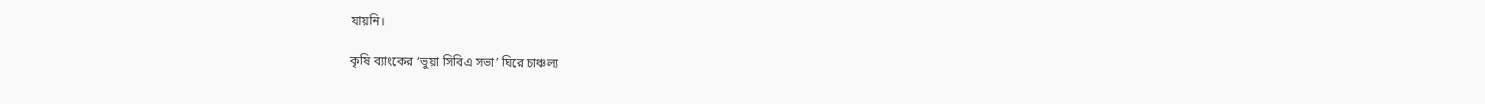যায়নি।

কৃষি ব্যাংকের ‘ভুয়া সিবিএ সভা’ ঘিরে চাঞ্চল্য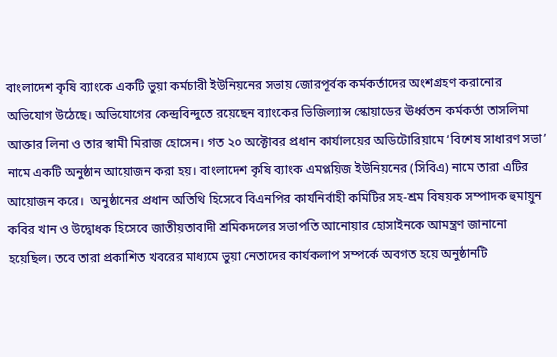বাংলাদেশ কৃষি ব্যাংকে একটি ভুয়া কর্মচারী ইউনিয়নের সভায় জোরপূর্বক কর্মকর্তাদের অংশগ্রহণ করানোর অভিযোগ উঠেছে। অভিযোগের কেন্দ্রবিন্দুতে রয়েছেন ব্যাংকের ভিজিল্যান্স স্কোয়াডের ঊর্ধ্বতন কর্মকর্তা তাসলিমা আক্তার লিনা ও তার স্বামী মিরাজ হোসেন। গত ২০ অক্টোবর প্রধান কার্যালয়ের অডিটোরিয়ামে ‘বিশেষ সাধারণ সভা’ নামে একটি অনুষ্ঠান আয়োজন করা হয়। বাংলাদেশ কৃষি ব্যাংক এমপ্লয়িজ ইউনিয়নের (সিবিএ) নামে তারা এটির আয়োজন করে।  অনুষ্ঠানের প্রধান অতিথি হিসেবে বিএনপির কার্যনির্বাহী কমিটির সহ-শ্রম বিষয়ক সম্পাদক হুমায়ুন কবির খান ও উদ্বোধক হিসেবে জাতীয়তাবাদী শ্রমিকদলের সভাপতি আনোয়ার হোসাইনকে আমন্ত্রণ জানানো হয়েছিল। তবে তারা প্রকাশিত খবরের মাধ্যমে ভুয়া নেতাদের কার্যকলাপ সম্পর্কে অবগত হয়ে অনুষ্ঠানটি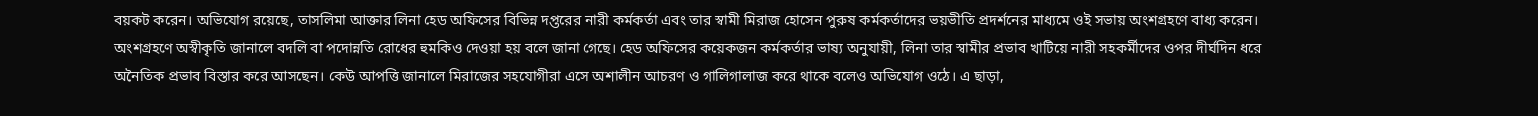বয়কট করেন। অভিযোগ রয়েছে, তাসলিমা আক্তার লিনা হেড অফিসের বিভিন্ন দপ্তরের নারী কর্মকর্তা এবং তার স্বামী মিরাজ হোসেন পুরুষ কর্মকর্তাদের ভয়ভীতি প্রদর্শনের মাধ্যমে ওই সভায় অংশগ্রহণে বাধ্য করেন। অংশগ্রহণে অস্বীকৃতি জানালে বদলি বা পদোন্নতি রোধের হুমকিও দেওয়া হয় বলে জানা গেছে। হেড অফিসের কয়েকজন কর্মকর্তার ভাষ্য অনুযায়ী, লিনা তার স্বামীর প্রভাব খাটিয়ে নারী সহকর্মীদের ওপর দীর্ঘদিন ধরে অনৈতিক প্রভাব বিস্তার করে আসছেন। কেউ আপত্তি জানালে মিরাজের সহযোগীরা এসে অশালীন আচরণ ও গালিগালাজ করে থাকে বলেও অভিযোগ ওঠে। এ ছাড়া,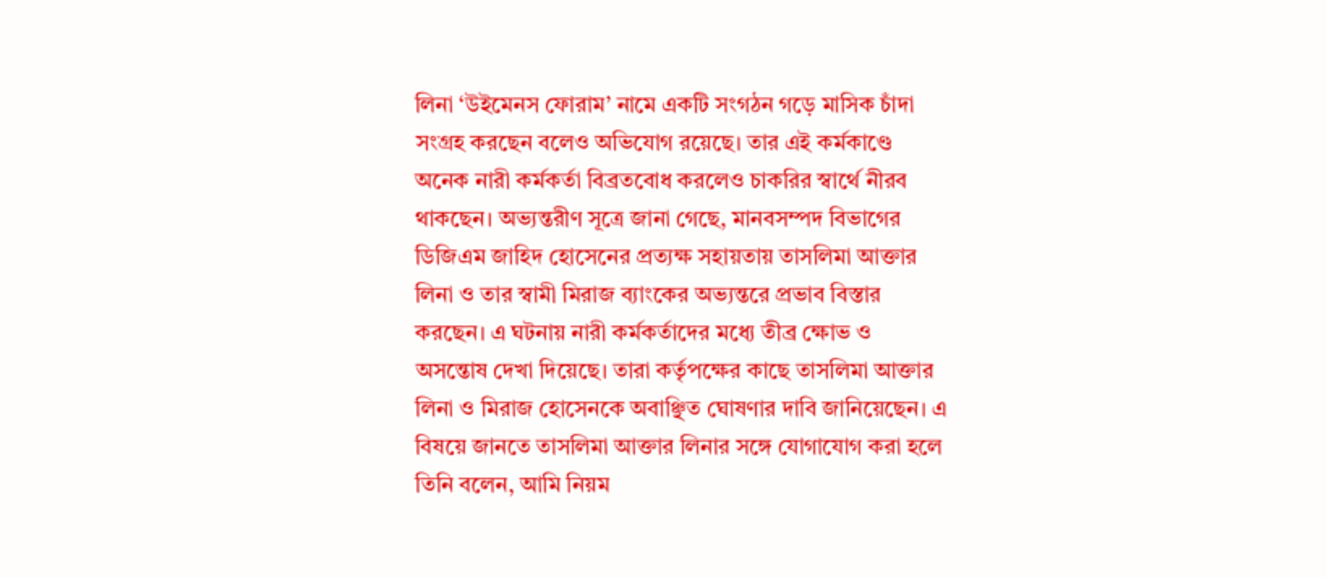লিনা ‘উইমেনস ফোরাম’ নামে একটি সংগঠন গড়ে মাসিক চাঁদা সংগ্রহ করছেন বলেও অভিযোগ রয়েছে। তার এই কর্মকাণ্ডে অনেক নারী কর্মকর্তা বিব্রতবোধ করলেও চাকরির স্বার্থে নীরব থাকছেন। অভ্যন্তরীণ সূত্রে জানা গেছে, মানবসম্পদ বিভাগের ডিজিএম জাহিদ হোসেনের প্রত্যক্ষ সহায়তায় তাসলিমা আক্তার লিনা ও তার স্বামী মিরাজ ব্যাংকের অভ্যন্তরে প্রভাব বিস্তার করছেন। এ ঘটনায় নারী কর্মকর্তাদের মধ্যে তীব্র ক্ষোভ ও অসন্তোষ দেখা দিয়েছে। তারা কর্তৃপক্ষের কাছে তাসলিমা আক্তার লিনা ও মিরাজ হোসেনকে অবাঞ্ছিত ঘোষণার দাবি জানিয়েছেন। এ বিষয়ে জানতে তাসলিমা আক্তার লিনার সঙ্গে যোগাযোগ করা হলে তিনি বলেন, আমি নিয়ম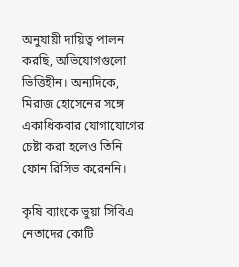অনুযায়ী দায়িত্ব পালন করছি, অভিযোগগুলো ভিত্তিহীন। অন্যদিকে, মিরাজ হোসেনের সঙ্গে একাধিকবার যোগাযোগের চেষ্টা করা হলেও তিনি ফোন রিসিভ করেননি।

কৃষি ব্যাংকে ভুয়া সিবিএ নেতাদের কোটি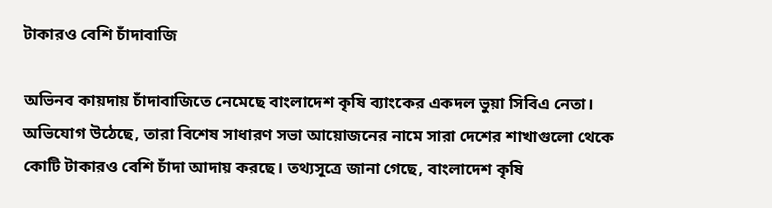টাকারও বেশি চাঁদাবাজি

অভিনব কায়দায় চাঁদাবাজিতে নেমেছে বাংলাদেশ কৃষি ব্যাংকের একদল ভুয়া সিবিএ নেতা। অভিযোগ উঠেছে, তারা বিশেষ সাধারণ সভা আয়োজনের নামে সারা দেশের শাখাগুলো থেকে কোটি টাকারও বেশি চাঁদা আদায় করছে। তথ্যসূত্রে জানা গেছে, বাংলাদেশ কৃষি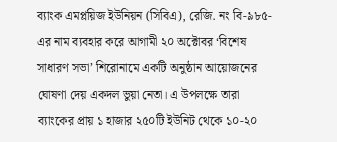ব্যাংক এমপ্লয়িজ ইউনিয়ন (সিবিএ), রেজি. নং বি-৯৮৫-এর নাম ব্যবহার করে আগামী ২০ অক্টোবর ‘বিশেষ সাধারণ সভা’ শিরোনামে একটি অনুষ্ঠান আয়োজনের ঘোষণা দেয় একদল ভুয়া নেতা। এ উপলক্ষে তারা ব্যাংকের প্রায় ১ হাজার ২৫০টি ইউনিট থেকে ১০-২০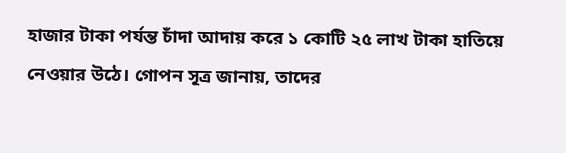হাজার টাকা পর্যন্ত চাঁদা আদায় করে ১ কোটি ২৫ লাখ টাকা হাতিয়ে নেওয়ার উঠে। গোপন সূত্র জানায়, তাদের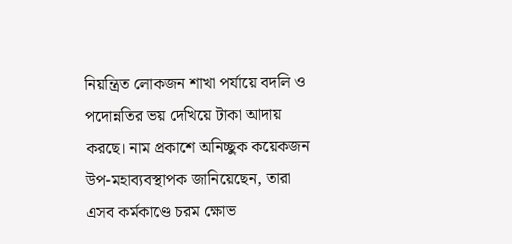নিয়ন্ত্রিত লোকজন শাখা পর্যায়ে বদলি ও পদোন্নতির ভয় দেখিয়ে টাকা আদায় করছে। নাম প্রকাশে অনিচ্ছুক কয়েকজন উপ-মহাব্যবস্থাপক জানিয়েছেন, তারা এসব কর্মকাণ্ডে চরম ক্ষোভ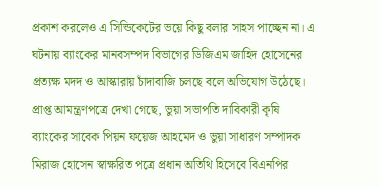প্রকাশ করলেও এ সিন্ডিকেটের ভয়ে কিছু বলার সাহস পাচ্ছেন না। এ ঘটনায় ব্যাংকের মানবসম্পদ বিভাগের ডিজিএম জাহিদ হোসেনের প্রত্যক্ষ মদদ ও আস্কারায় চাঁদাবাজি চলছে বলে অভিযোগ উঠেছে। প্রাপ্ত আমন্ত্রণপত্রে দেখা গেছে, ভুয়া সভাপতি দাবিকারী কৃষি ব্যাংকের সাবেক পিয়ন ফয়েজ আহমেদ ও ভুয়া সাধারণ সম্পাদক মিরাজ হোসেন স্বাক্ষরিত পত্রে প্রধান অতিথি হিসেবে বিএনপির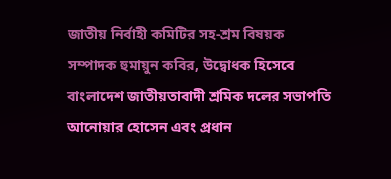জাতীয় নির্বাহী কমিটির সহ-শ্রম বিষয়ক সম্পাদক হুমায়ুন কবির, উদ্বোধক হিসেবে বাংলাদেশ জাতীয়তাবাদী শ্রমিক দলের সভাপতি আনোয়ার হোসেন এবং প্রধান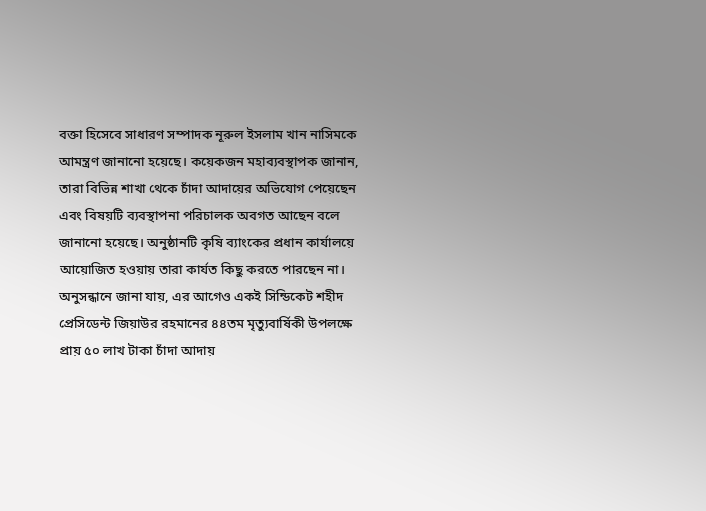বক্তা হিসেবে সাধারণ সম্পাদক নূরুল ইসলাম খান নাসিমকে আমন্ত্রণ জানানো হয়েছে। কয়েকজন মহাব্যবস্থাপক জানান, তারা বিভিন্ন শাখা থেকে চাঁদা আদায়ের অভিযোগ পেয়েছেন এবং বিষয়টি ব্যবস্থাপনা পরিচালক অবগত আছেন বলে জানানো হয়েছে। অনুষ্ঠানটি কৃষি ব্যাংকের প্রধান কার্যালয়ে আয়োজিত হওয়ায় তারা কার্যত কিছু করতে পারছেন না। অনুসন্ধানে জানা যায়, এর আগেও একই সিন্ডিকেট শহীদ প্রেসিডেন্ট জিয়াউর রহমানের ৪৪তম মৃত্যুবার্ষিকী উপলক্ষে প্রায় ৫০ লাখ টাকা চাঁদা আদায়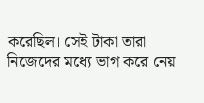করেছিল। সেই টাকা তারা নিজেদের মধ্যে ভাগ করে নেয়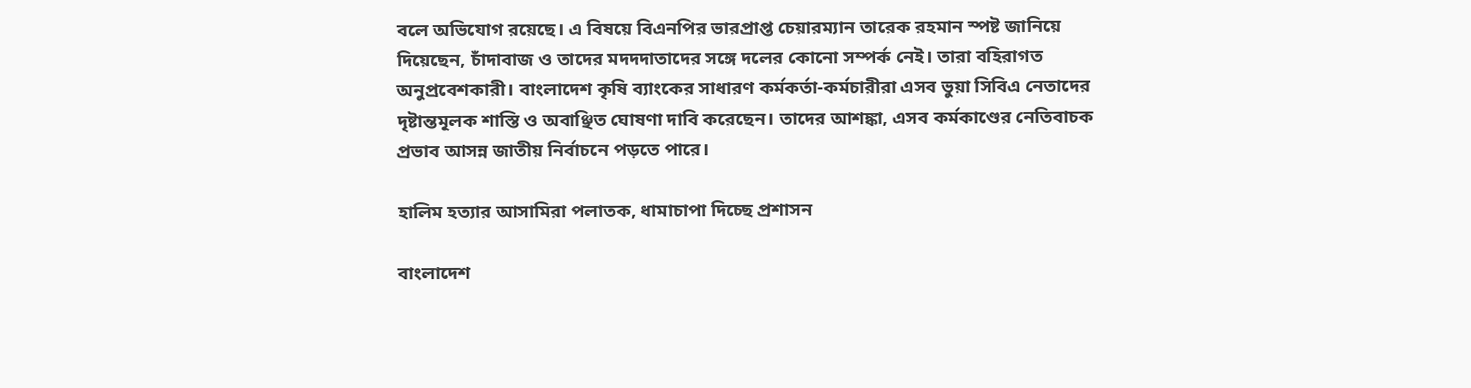বলে অভিযোগ রয়েছে। এ বিষয়ে বিএনপির ভারপ্রাপ্ত চেয়ারম্যান তারেক রহমান স্পষ্ট জানিয়ে দিয়েছেন, চাঁদাবাজ ও তাদের মদদদাতাদের সঙ্গে দলের কোনো সম্পর্ক নেই। তারা বহিরাগত অনুপ্রবেশকারী। বাংলাদেশ কৃষি ব্যাংকের সাধারণ কর্মকর্তা-কর্মচারীরা এসব ভুয়া সিবিএ নেতাদের দৃষ্টান্তমূলক শাস্তি ও অবাঞ্ছিত ঘোষণা দাবি করেছেন। তাদের আশঙ্কা, এসব কর্মকাণ্ডের নেতিবাচক প্রভাব আসন্ন জাতীয় নির্বাচনে পড়তে পারে।

হালিম হত্যার আসামিরা পলাতক, ধামাচাপা দিচ্ছে প্রশাসন

বাংলাদেশ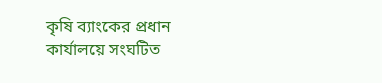কৃষি ব্যাংকের প্রধান কার্যালয়ে সংঘটিত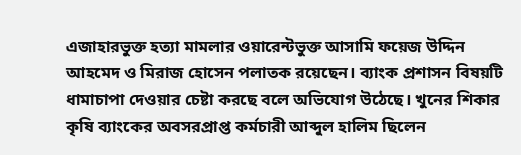এজাহারভুক্ত হত্যা মামলার ওয়ারেন্টভুক্ত আসামি ফয়েজ উদ্দিন আহমেদ ও মিরাজ হোসেন পলাতক রয়েছেন। ব্যাংক প্রশাসন বিষয়টি ধামাচাপা দেওয়ার চেষ্টা করছে বলে অভিযোগ উঠেছে। খুনের শিকার কৃষি ব্যাংকের অবসরপ্রাপ্ত কর্মচারী আব্দুল হালিম ছিলেন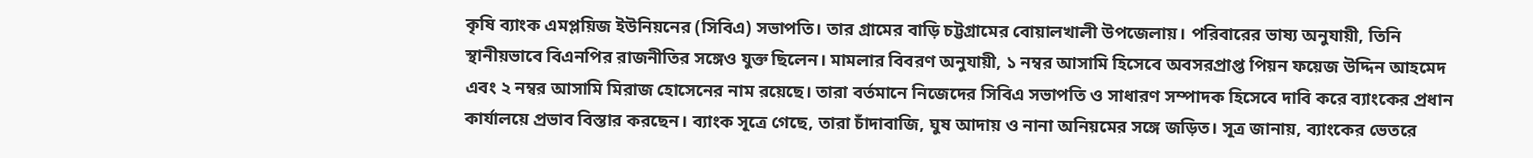কৃষি ব্যাংক এমপ্লয়িজ ইউনিয়নের (সিবিএ) সভাপতি। তার গ্রামের বাড়ি চট্টগ্রামের বোয়ালখালী উপজেলায়। পরিবারের ভাষ্য অনুযায়ী, তিনি স্থানীয়ভাবে বিএনপির রাজনীতির সঙ্গেও যুক্ত ছিলেন। মামলার বিবরণ অনুযায়ী, ১ নম্বর আসামি হিসেবে অবসরপ্রাপ্ত পিয়ন ফয়েজ উদ্দিন আহমেদ এবং ২ নম্বর আসামি মিরাজ হোসেনের নাম রয়েছে। তারা বর্তমানে নিজেদের সিবিএ সভাপতি ও সাধারণ সম্পাদক হিসেবে দাবি করে ব্যাংকের প্রধান কার্যালয়ে প্রভাব বিস্তার করছেন। ব্যাংক সূত্রে গেছে, তারা চাঁদাবাজি, ঘুষ আদায় ও নানা অনিয়মের সঙ্গে জড়িত। সূত্র জানায়, ব্যাংকের ভেতরে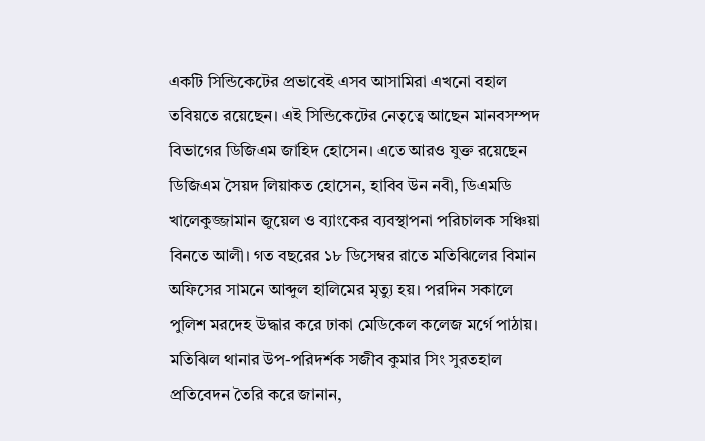একটি সিন্ডিকেটের প্রভাবেই এসব আসামিরা এখনো বহাল তবিয়তে রয়েছেন। এই সিন্ডিকেটের নেতৃত্বে আছেন মানবসম্পদ বিভাগের ডিজিএম জাহিদ হোসেন। এতে আরও যুক্ত রয়েছেন ডিজিএম সৈয়দ লিয়াকত হোসেন, হাবিব উন নবী, ডিএমডি খালেকুজ্জামান জুয়েল ও ব্যাংকের ব্যবস্থাপনা পরিচালক সঞ্চিয়া বিনতে আলী। গত বছরের ১৮ ডিসেম্বর রাতে মতিঝিলের বিমান অফিসের সামনে আব্দুল হালিমের মৃত্যু হয়। পরদিন সকালে পুলিশ মরদেহ উদ্ধার করে ঢাকা মেডিকেল কলেজ মর্গে পাঠায়। মতিঝিল থানার উপ-পরিদর্শক সজীব কুমার সিং সুরতহাল প্রতিবেদন তৈরি করে জানান,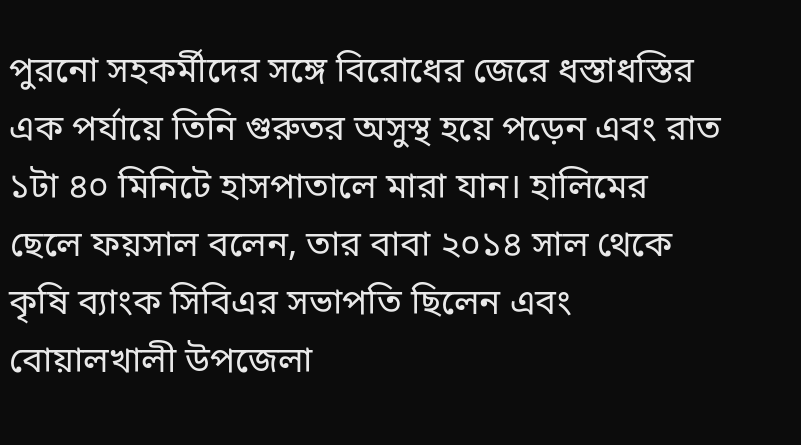পুরনো সহকর্মীদের সঙ্গে বিরোধের জেরে ধস্তাধস্তির এক পর্যায়ে তিনি গুরুতর অসুস্থ হয়ে পড়েন এবং রাত ১টা ৪০ মিনিটে হাসপাতালে মারা যান। হালিমের ছেলে ফয়সাল বলেন, তার বাবা ২০১৪ সাল থেকে কৃষি ব্যাংক সিবিএর সভাপতি ছিলেন এবং বোয়ালখালী উপজেলা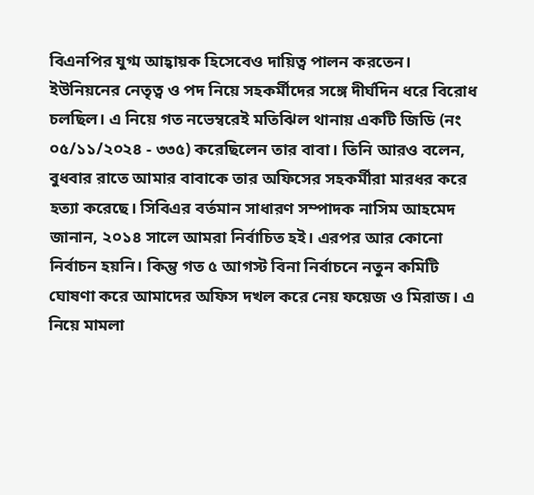বিএনপির যুগ্ম আহ্বায়ক হিসেবেও দায়িত্ব পালন করতেন। ইউনিয়নের নেতৃত্ব ও পদ নিয়ে সহকর্মীদের সঙ্গে দীর্ঘদিন ধরে বিরোধ চলছিল। এ নিয়ে গত নভেম্বরেই মতিঝিল থানায় একটি জিডি (নং ০৫/১১/২০২৪ - ৩৩৫) করেছিলেন তার বাবা। তিনি আরও বলেন, বুধবার রাতে আমার বাবাকে তার অফিসের সহকর্মীরা মারধর করে হত্যা করেছে। সিবিএর বর্তমান সাধারণ সম্পাদক নাসিম আহমেদ জানান, ২০১৪ সালে আমরা নির্বাচিত হই। এরপর আর কোনো নির্বাচন হয়নি। কিন্তু গত ৫ আগস্ট বিনা নির্বাচনে নতুন কমিটি ঘোষণা করে আমাদের অফিস দখল করে নেয় ফয়েজ ও মিরাজ। এ নিয়ে মামলা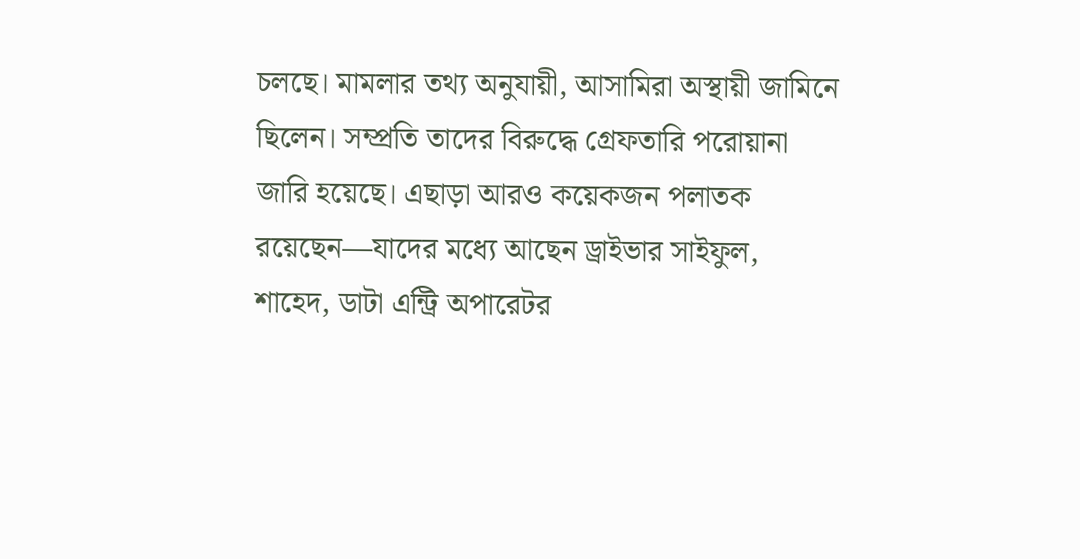চলছে। মামলার তথ্য অনুযায়ী, আসামিরা অস্থায়ী জামিনে ছিলেন। সম্প্রতি তাদের বিরুদ্ধে গ্রেফতারি পরোয়ানা জারি হয়েছে। এছাড়া আরও কয়েকজন পলাতক রয়েছেন—যাদের মধ্যে আছেন ড্রাইভার সাইফুল, শাহেদ, ডাটা এন্ট্রি অপারেটর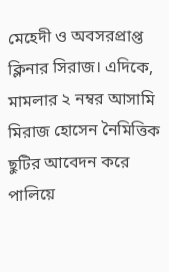মেহেদী ও অবসরপ্রাপ্ত ক্লিনার সিরাজ। এদিকে, মামলার ২ নম্বর আসামি মিরাজ হোসেন নৈমিত্তিক ছুটির আবেদন করে পালিয়ে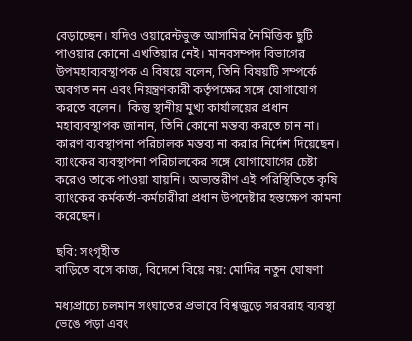বেড়াচ্ছেন। যদিও ওয়ারেন্টভুক্ত আসামির নৈমিত্তিক ছুটি পাওয়ার কোনো এখতিয়ার নেই। মানবসম্পদ বিভাগের উপমহাব্যবস্থাপক এ বিষয়ে বলেন, তিনি বিষয়টি সম্পর্কে অবগত নন এবং নিয়ন্ত্রণকারী কর্তৃপক্ষের সঙ্গে যোগাযোগ করতে বলেন।  কিন্তু স্থানীয় মুখ্য কার্যালয়ের প্রধান মহাব্যবস্থাপক জানান, তিনি কোনো মন্তব্য করতে চান না। কারণ ব্যবস্থাপনা পরিচালক মন্তব্য না করার নির্দেশ দিয়েছেন। ব্যাংকের ব্যবস্থাপনা পরিচালকের সঙ্গে যোগাযোগের চেষ্টা করেও তাকে পাওয়া যায়নি। অভ্যন্তরীণ এই পরিস্থিতিতে কৃষি ব্যাংকের কর্মকর্তা-কর্মচারীরা প্রধান উপদেষ্টার হস্তক্ষেপ কামনা করেছেন।

ছবি: সংগৃহীত
বাড়িতে বসে কাজ, বিদেশে বিয়ে নয়: মোদির নতুন ঘোষণা

মধ্যপ্রাচ্যে চলমান সংঘাতের প্রভাবে বিশ্বজুড়ে সরবরাহ ব্যবস্থা ভেঙে পড়া এবং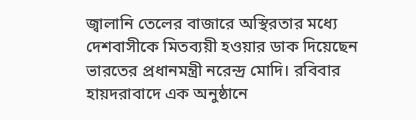জ্বালানি তেলের বাজারে অস্থিরতার মধ্যে দেশবাসীকে মিতব্যয়ী হওয়ার ডাক দিয়েছেন ভারতের প্রধানমন্ত্রী নরেন্দ্র মোদি। রবিবার হায়দরাবাদে এক অনুষ্ঠানে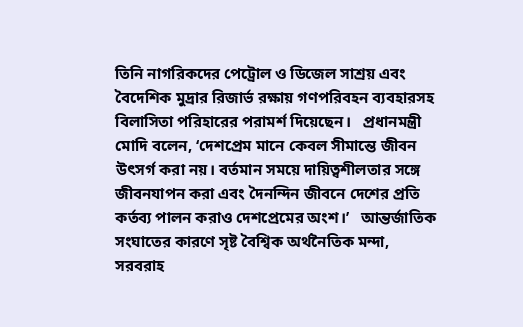তিনি নাগরিকদের পেট্রোল ও ডিজেল সাশ্রয় এবং বৈদেশিক মুদ্রার রিজার্ভ রক্ষায় গণপরিবহন ব্যবহারসহ বিলাসিতা পরিহারের পরামর্শ দিয়েছেন।   প্রধানমন্ত্রী মোদি বলেন, ‘দেশপ্রেম মানে কেবল সীমান্তে জীবন উৎসর্গ করা নয়। বর্তমান সময়ে দায়িত্বশীলতার সঙ্গে জীবনযাপন করা এবং দৈনন্দিন জীবনে দেশের প্রতি কর্তব্য পালন করাও দেশপ্রেমের অংশ।’   আন্তর্জাতিক সংঘাতের কারণে সৃষ্ট বৈশ্বিক অর্থনৈতিক মন্দা, সরবরাহ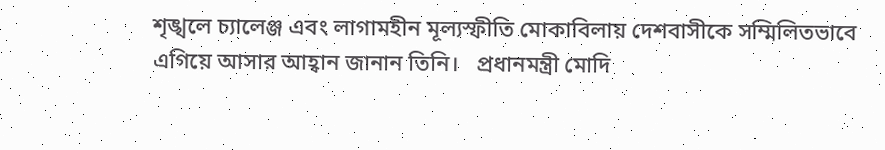শৃঙ্খলে চ্যালেঞ্জ এবং লাগামহীন মূল্যস্ফীতি মোকাবিলায় দেশবাসীকে সম্মিলিতভাবে এগিয়ে আসার আহ্বান জানান তিনি।   প্রধানমন্ত্রী মোদি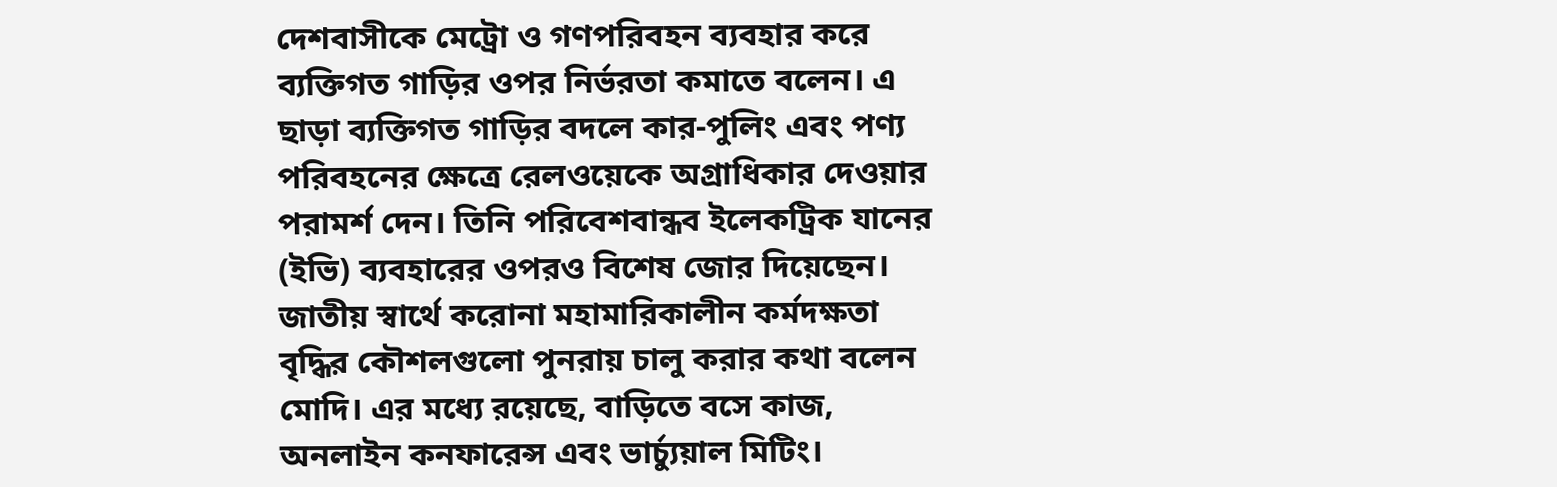দেশবাসীকে মেট্রো ও গণপরিবহন ব্যবহার করে ব্যক্তিগত গাড়ির ওপর নির্ভরতা কমাতে বলেন। এ ছাড়া ব্যক্তিগত গাড়ির বদলে কার-পুলিং এবং পণ্য পরিবহনের ক্ষেত্রে রেলওয়েকে অগ্রাধিকার দেওয়ার পরামর্শ দেন। তিনি পরিবেশবান্ধব ইলেকট্রিক যানের (ইভি) ব্যবহারের ওপরও বিশেষ জোর দিয়েছেন।   জাতীয় স্বার্থে করোনা মহামারিকালীন কর্মদক্ষতা বৃদ্ধির কৌশলগুলো পুনরায় চালু করার কথা বলেন মোদি। এর মধ্যে রয়েছে, বাড়িতে বসে কাজ, অনলাইন কনফারেন্স এবং ভার্চ্যুয়াল মিটিং।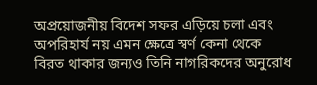অপ্রয়োজনীয় বিদেশ সফর এড়িয়ে চলা এবং অপরিহার্য নয় এমন ক্ষেত্রে স্বর্ণ কেনা থেকে বিরত থাকার জন্যও তিনি নাগরিকদের অনুরোধ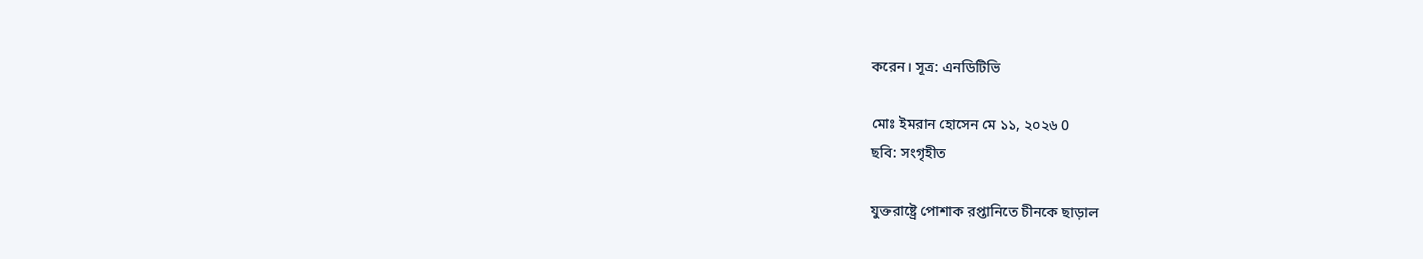করেন। সূত্র: এনডিটিভি

মোঃ ইমরান হোসেন মে ১১, ২০২৬ 0
ছবি: সংগৃহীত

যুক্তরাষ্ট্রে পোশাক রপ্তানিতে চীনকে ছাড়াল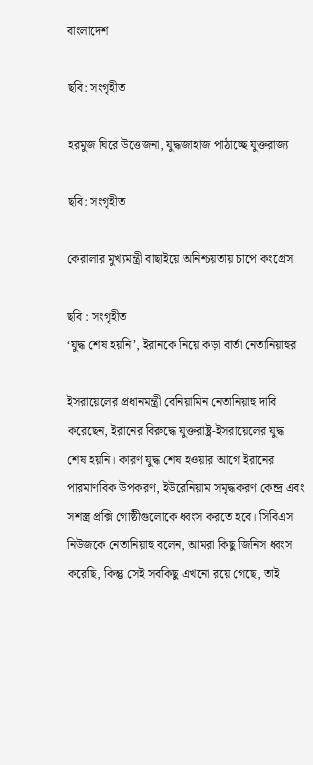বাংলাদেশ

ছবি: সংগৃহীত

হরমুজ ঘিরে উত্তেজনা, যুদ্ধজাহাজ পাঠাচ্ছে যুক্তরাজ্য

ছবি: সংগৃহীত

কেরালার মুখ্যমন্ত্রী বাছাইয়ে অনিশ্চয়তায় চাপে কংগ্রেস

ছবি : সংগৃহীত
‘যুদ্ধ শেষ হয়নি’, ইরানকে নিয়ে কড়া বার্তা নেতানিয়াহুর

ইসরায়েলের প্রধানমন্ত্রী বেনিয়ামিন নেতানিয়াহু দাবি করেছেন, ইরানের বিরুদ্ধে যুক্তরাষ্ট্র-ইসরায়েলের যুদ্ধ শেষ হয়নি। কারণ যুদ্ধ শেষ হওয়ার আগে ইরানের পারমাণবিক উপকরণ, ইউরেনিয়াম সমৃদ্ধকরণ কেন্দ্র এবং সশস্ত্র প্রক্সি গোষ্ঠীগুলোকে ধ্বংস করতে হবে। সিবিএস নিউজকে নেতানিয়াহু বলেন, আমরা কিছু জিনিস ধ্বংস করেছি, কিন্তু সেই সবকিছু এখনো রয়ে গেছে, তাই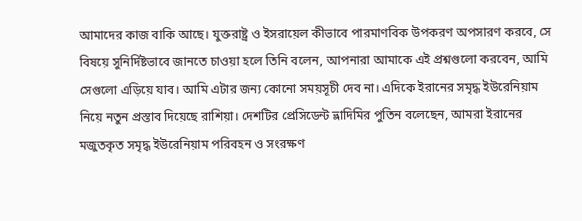আমাদের কাজ বাকি আছে। যুক্তরাষ্ট্র ও ইসরায়েল কীভাবে পারমাণবিক উপকরণ অপসারণ করবে, সে বিষয়ে সুনির্দিষ্টভাবে জানতে চাওয়া হলে তিনি বলেন, আপনারা আমাকে এই প্রশ্নগুলো করবেন, আমি সেগুলো এড়িয়ে যাব। আমি এটার জন্য কোনো সময়সূচী দেব না। এদিকে ইরানের সমৃদ্ধ ইউরেনিয়াম নিয়ে নতুন প্রস্তাব দিয়েছে রাশিয়া। দেশটির প্রেসিডেন্ট ভ্লাদিমির পুতিন বলেছেন, আমরা ইরানের মজুতকৃত সমৃদ্ধ ইউরেনিয়াম পরিবহন ও সংরক্ষণ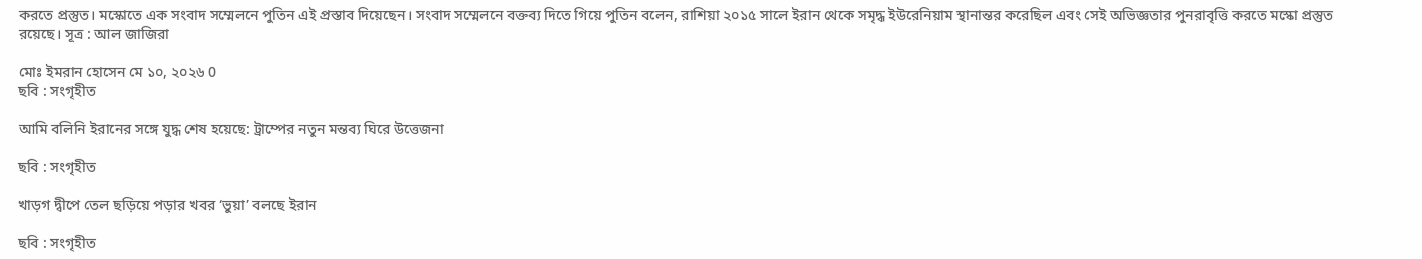করতে প্রস্তুত। মস্কোতে এক সংবাদ সম্মেলনে পুতিন এই প্রস্তাব দিয়েছেন। সংবাদ সম্মেলনে বক্তব্য দিতে গিয়ে পুতিন বলেন, রাশিয়া ২০১৫ সালে ইরান থেকে সমৃদ্ধ ইউরেনিয়াম স্থানান্তর করেছিল এবং সেই অভিজ্ঞতার পুনরাবৃত্তি করতে মস্কো প্রস্তুত রয়েছে। সূত্র : আল জাজিরা

মোঃ ইমরান হোসেন মে ১০, ২০২৬ 0
ছবি : সংগৃহীত

আমি বলিনি ইরানের সঙ্গে যুদ্ধ শেষ হয়েছে: ট্রাম্পের নতুন মন্তব্য ঘিরে উত্তেজনা

ছবি : সংগৃহীত

খাড়গ দ্বীপে তেল ছড়িয়ে পড়ার খবর ‘ভুয়া’ বলছে ইরান

ছবি : সংগৃহীত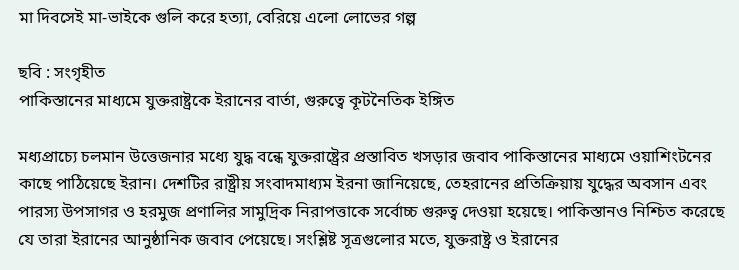মা দিবসেই মা-ভাইকে গুলি করে হত্যা, বেরিয়ে এলো লোভের গল্প

ছবি : সংগৃহীত
পাকিস্তানের মাধ্যমে যুক্তরাষ্ট্রকে ইরানের বার্তা, গুরুত্বে কূটনৈতিক ইঙ্গিত

মধ্যপ্রাচ্যে চলমান উত্তেজনার মধ্যে যুদ্ধ বন্ধে যুক্তরাষ্ট্রের প্রস্তাবিত খসড়ার জবাব পাকিস্তানের মাধ্যমে ওয়াশিংটনের কাছে পাঠিয়েছে ইরান। দেশটির রাষ্ট্রীয় সংবাদমাধ্যম ইরনা জানিয়েছে, তেহরানের প্রতিক্রিয়ায় যুদ্ধের অবসান এবং পারস্য উপসাগর ও হরমুজ প্রণালির সামুদ্রিক নিরাপত্তাকে সর্বোচ্চ গুরুত্ব দেওয়া হয়েছে। পাকিস্তানও নিশ্চিত করেছে যে তারা ইরানের আনুষ্ঠানিক জবাব পেয়েছে। সংশ্লিষ্ট সূত্রগুলোর মতে, যুক্তরাষ্ট্র ও ইরানের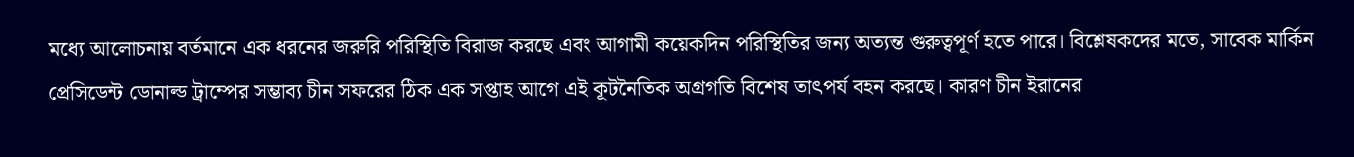মধ্যে আলোচনায় বর্তমানে এক ধরনের জরুরি পরিস্থিতি বিরাজ করছে এবং আগামী কয়েকদিন পরিস্থিতির জন্য অত্যন্ত গুরুত্বপূর্ণ হতে পারে। বিশ্লেষকদের মতে, সাবেক মার্কিন প্রেসিডেন্ট ডোনাল্ড ট্রাম্পের সম্ভাব্য চীন সফরের ঠিক এক সপ্তাহ আগে এই কূটনৈতিক অগ্রগতি বিশেষ তাৎপর্য বহন করছে। কারণ চীন ইরানের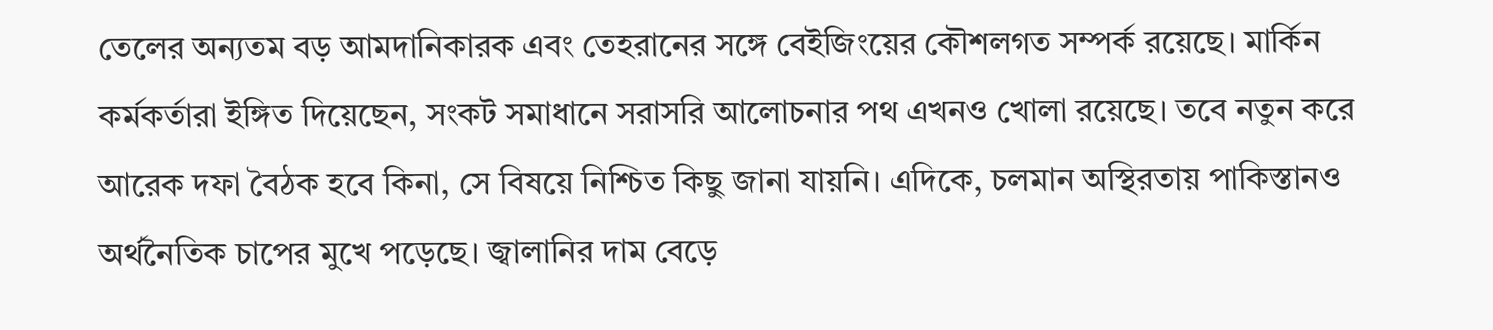তেলের অন্যতম বড় আমদানিকারক এবং তেহরানের সঙ্গে বেইজিংয়ের কৌশলগত সম্পর্ক রয়েছে। মার্কিন কর্মকর্তারা ইঙ্গিত দিয়েছেন, সংকট সমাধানে সরাসরি আলোচনার পথ এখনও খোলা রয়েছে। তবে নতুন করে আরেক দফা বৈঠক হবে কিনা, সে বিষয়ে নিশ্চিত কিছু জানা যায়নি। এদিকে, চলমান অস্থিরতায় পাকিস্তানও অর্থনৈতিক চাপের মুখে পড়েছে। জ্বালানির দাম বেড়ে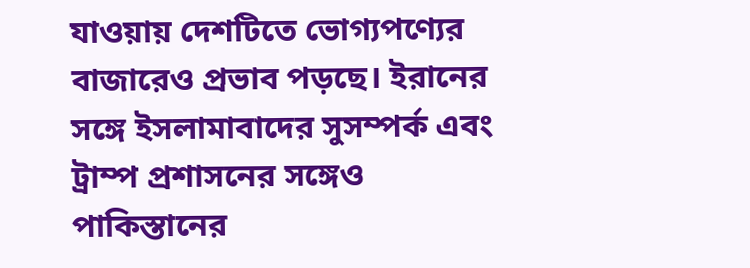যাওয়ায় দেশটিতে ভোগ্যপণ্যের বাজারেও প্রভাব পড়ছে। ইরানের সঙ্গে ইসলামাবাদের সুসম্পর্ক এবং ট্রাম্প প্রশাসনের সঙ্গেও পাকিস্তানের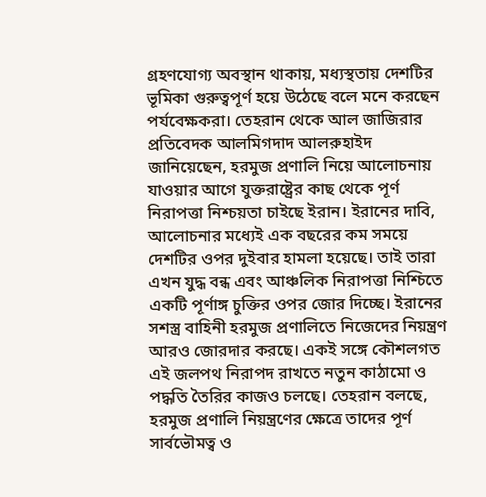গ্রহণযোগ্য অবস্থান থাকায়, মধ্যস্থতায় দেশটির ভূমিকা গুরুত্বপূর্ণ হয়ে উঠেছে বলে মনে করছেন পর্যবেক্ষকরা। তেহরান থেকে আল জাজিরার প্রতিবেদক আলমিগদাদ আলরুহাইদ জানিয়েছেন, হরমুজ প্রণালি নিয়ে আলোচনায় যাওয়ার আগে যুক্তরাষ্ট্রের কাছ থেকে পূর্ণ নিরাপত্তা নিশ্চয়তা চাইছে ইরান। ইরানের দাবি, আলোচনার মধ্যেই এক বছরের কম সময়ে দেশটির ওপর দুইবার হামলা হয়েছে। তাই তারা এখন যুদ্ধ বন্ধ এবং আঞ্চলিক নিরাপত্তা নিশ্চিতে একটি পূর্ণাঙ্গ চুক্তির ওপর জোর দিচ্ছে। ইরানের সশস্ত্র বাহিনী হরমুজ প্রণালিতে নিজেদের নিয়ন্ত্রণ আরও জোরদার করছে। একই সঙ্গে কৌশলগত এই জলপথ নিরাপদ রাখতে নতুন কাঠামো ও পদ্ধতি তৈরির কাজও চলছে। তেহরান বলছে, হরমুজ প্রণালি নিয়ন্ত্রণের ক্ষেত্রে তাদের পূর্ণ সার্বভৌমত্ব ও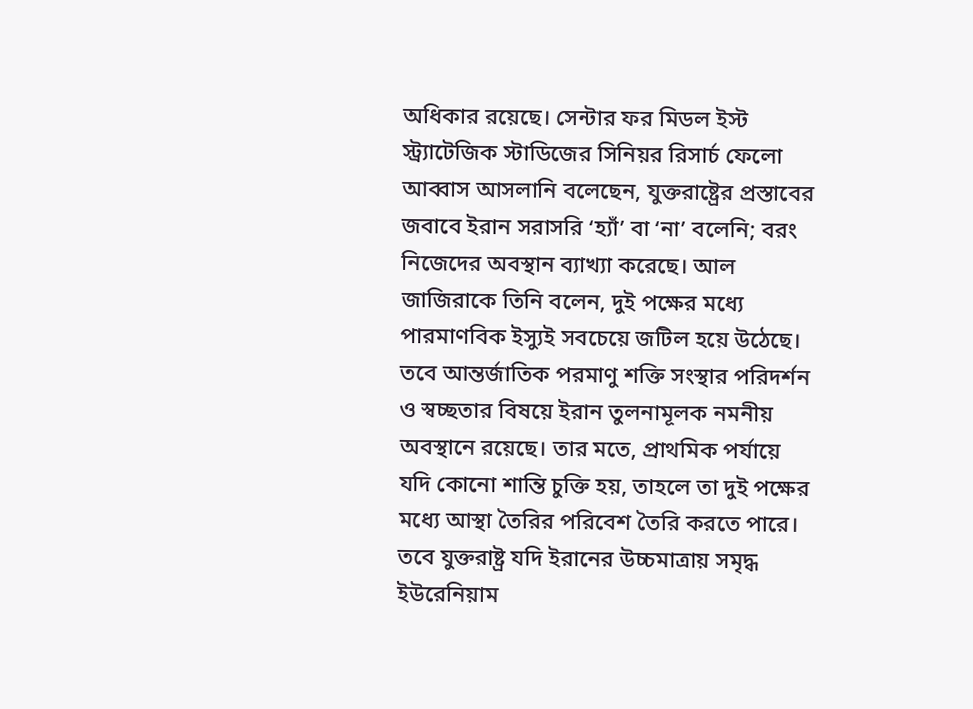অধিকার রয়েছে। সেন্টার ফর মিডল ইস্ট স্ট্র্যাটেজিক স্টাডিজের সিনিয়র রিসার্চ ফেলো আব্বাস আসলানি বলেছেন, যুক্তরাষ্ট্রের প্রস্তাবের জবাবে ইরান সরাসরি ‘হ্যাঁ’ বা ‘না’ বলেনি; বরং নিজেদের অবস্থান ব্যাখ্যা করেছে। আল জাজিরাকে তিনি বলেন, দুই পক্ষের মধ্যে পারমাণবিক ইস্যুই সবচেয়ে জটিল হয়ে উঠেছে। তবে আন্তর্জাতিক পরমাণু শক্তি সংস্থার পরিদর্শন ও স্বচ্ছতার বিষয়ে ইরান তুলনামূলক নমনীয় অবস্থানে রয়েছে। তার মতে, প্রাথমিক পর্যায়ে যদি কোনো শান্তি চুক্তি হয়, তাহলে তা দুই পক্ষের মধ্যে আস্থা তৈরির পরিবেশ তৈরি করতে পারে। তবে যুক্তরাষ্ট্র যদি ইরানের উচ্চমাত্রায় সমৃদ্ধ ইউরেনিয়াম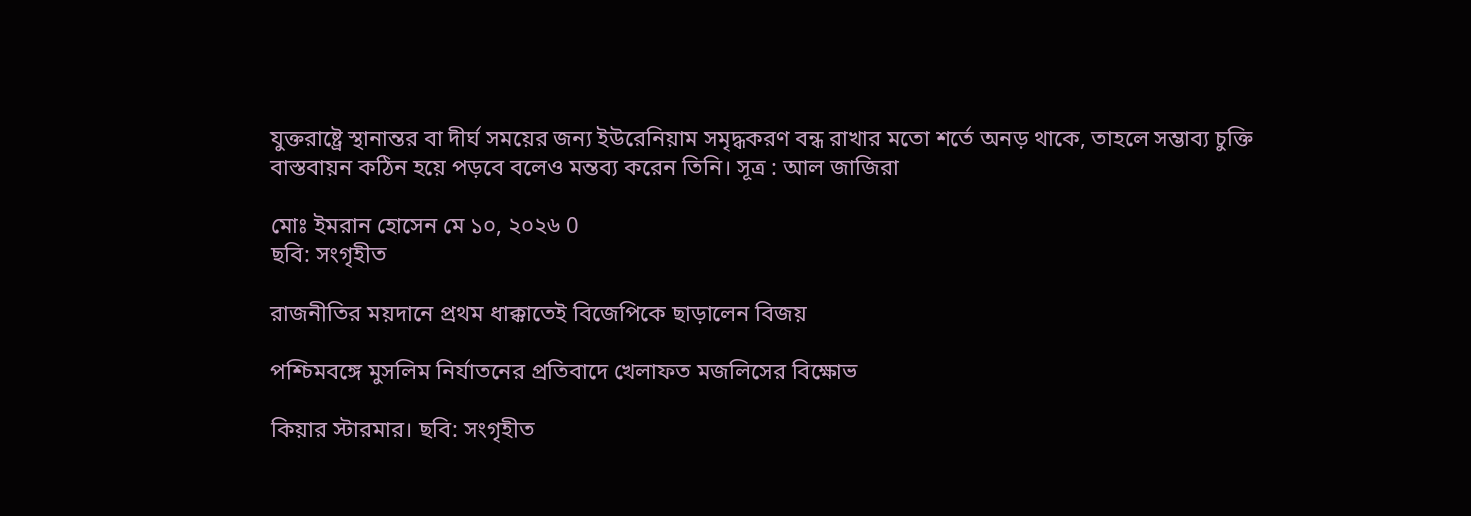যুক্তরাষ্ট্রে স্থানান্তর বা দীর্ঘ সময়ের জন্য ইউরেনিয়াম সমৃদ্ধকরণ বন্ধ রাখার মতো শর্তে অনড় থাকে, তাহলে সম্ভাব্য চুক্তি বাস্তবায়ন কঠিন হয়ে পড়বে বলেও মন্তব্য করেন তিনি। সূত্র : আল জাজিরা

মোঃ ইমরান হোসেন মে ১০, ২০২৬ 0
ছবি: সংগৃহীত

রাজনীতির ময়দানে প্রথম ধাক্কাতেই বিজেপিকে ছাড়ালেন বিজয়

পশ্চিমবঙ্গে মুসলিম নির্যাতনের প্রতিবাদে খেলাফত মজলিসের বিক্ষোভ

কিয়ার স্টারমার। ছবি: সংগৃহীত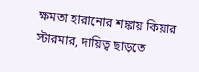ক্ষমতা হারানোর শঙ্কায় কিয়ার স্টারমার, দায়িত্ব ছাড়তে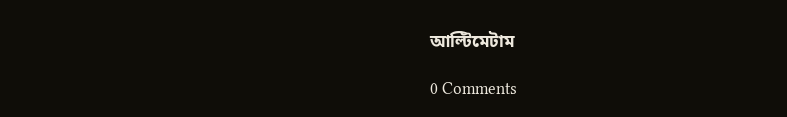আল্টিমেটাম

0 Comments